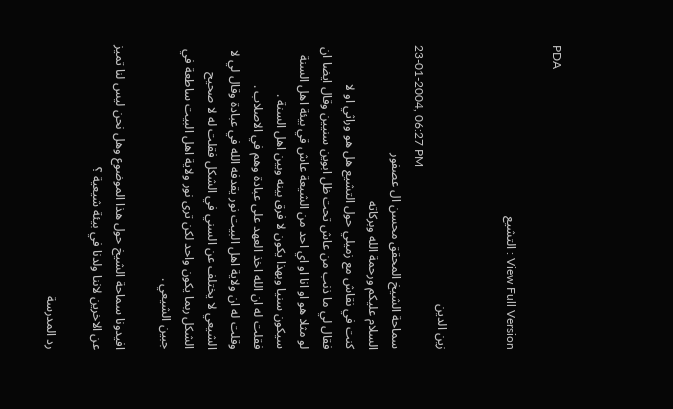PDA

View Full Version : التشيع


زين الدين
23-01-2004, 06:27 PM
سماحة الشيخ المحقق محسن ال عصفور
السلام عليكم ورحمة الله وبركاته
كنت في نقاش مع زميلي حول التشيع هل هو وراثي او لا
فقال لي ما ذنب من عاش تحت ظل ابوين سنيين وقال ايضا ان لو مثلا هو او انا او اي احد من الشيعة عاش قي بيئة اهل السنة سيكون سنيا وبهذا يكون لا فرق بينه وبين اهل السنة .
فقلت له ان الله اخذ العهد على عبادة وهم في الاصلاب .
وقلت له ان ولاية اهل البيت نور يقدفه الله في عبادة وقال لي لا الشيعي لا يختلف عن السني في الشكل فقلت له لا صحيح الشكل ربما يكون واحد لكن ترى نور ولاية اهل البيت ساطعة في جبين الشيعي .

افيدونا سماحة الشيخ حول هذا الموضوع وهل نحن ليس لنا تميز عن الاخرين لاننا ولدنا في بيئة شيعية ؟

رد المدرسة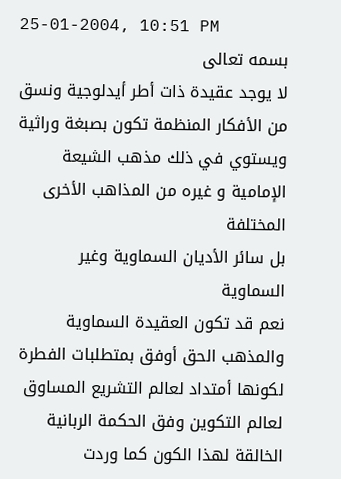25-01-2004, 10:51 PM
بسمه تعالى
لا يوجد عقيدة ذات أطر أيدلوجية ونسق من الأفكار المنظمة تكون بصبغة وراثية
ويستوي في ذلك مذهب الشيعة الإمامية و غيره من المذاهب الأخرى المختلفة
بل سائر الأديان السماوية وغير السماوية
نعم قد تكون العقيدة السماوية والمذهب الحق أوفق بمتطلبات الفطرة لكونها أمتداد لعالم التشريع المساوق لعالم التكوين وفق الحكمة الربانية الخالقة لهذا الكون كما وردت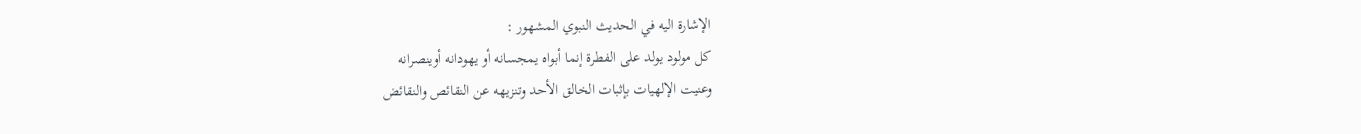الإشارة اليه في الحديث النبوي المشهور :
كل مولود يولد على الفطرة إنما أبواه يمجسانه أو يهودانه أوينصرانه
وعنيت الإلهيات بإثبات الخالق الأحد وتنزيهه عن النقائص والنقائض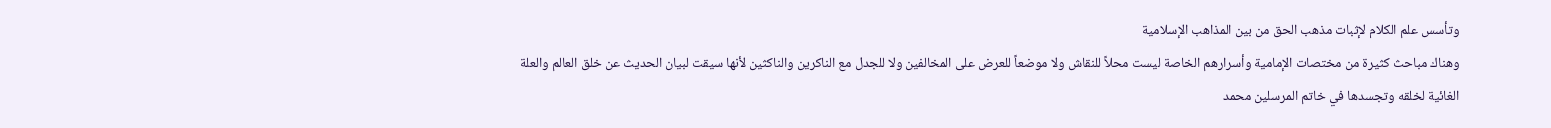وتأسس علم الكلام لإثبات مذهب الحق من بين المذاهب الإسلامية
وهناك مباحث كثيرة من مختصات الإمامية وأسرارهم الخاصة ليست محلاً للنقاش ولا موضعاً للعرض على المخالفين ولا للجدل مع الناكرين والناكثين لأنها سيقت لبيان الحديث عن خلق العالم والعلة الغائية لخلقه وتجسدها في خاتم المرسلين محمد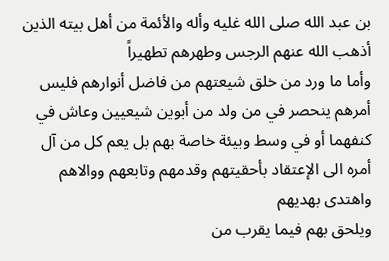بن عبد الله صلى الله غليه وأله والأئمة من أهل بيته الذين أذهب الله عنهم الرجس وطهرهم تطهيراً
وأما ما ورد من خلق شيعتهم من فاضل أنوارهم فليس أمرهم ينحصر في من ولد من أبوين شيعيين وعاش في كنفهما أو في وسط وبيئة خاصة بهم بل يعم كل من آل أمره الى الإعتقاد بأحقيتهم وقدمهم وتابعهم ووالاهم واهتدى بهديهم
ويلحق بهم فيما يقرب من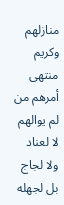منازلهم وكريم منتهى أمرهم من لم يوالهم لا لعناد ولا لجاج بل لجهله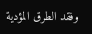وفقد الطرق المؤدية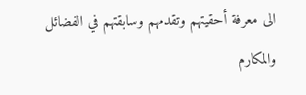الى معرفة أحقيتهم وتقدمهم وسابقتهم في الفضائل والمكارم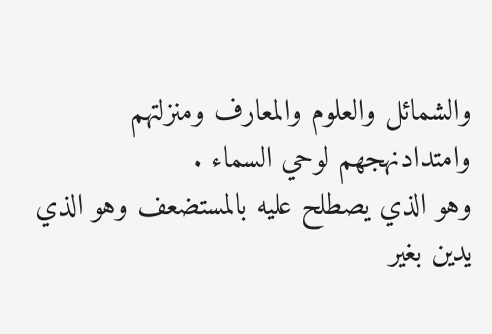والشمائل والعلوم والمعارف ومنزلتهم وامتدادنهجهم لوحي السماء .
وهو الذي يصطلح عليه بالمستضعف وهو الذي يدين بغير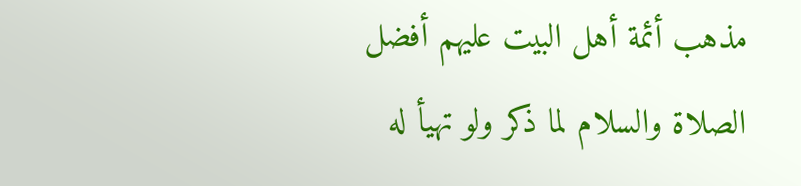مذهب أئمة أهل البيت عليهم أفضل الصلاة والسلام لما ذكر ولو تهيأ له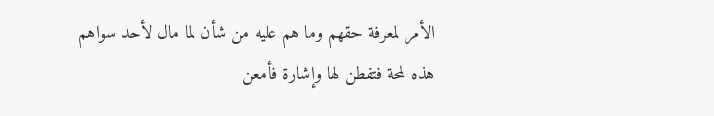الأمر لمعرفة حقهم وما هم عليه من شأن لما مال لأحد سواهم
هذه لمحة فتفطن لها وإشارة فأمعن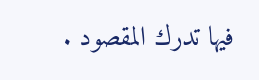فيها تدرك المقصود .